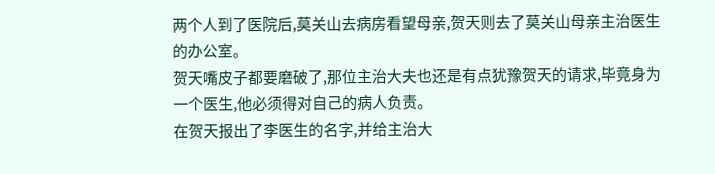两个人到了医院后,莫关山去病房看望母亲,贺天则去了莫关山母亲主治医生的办公室。
贺天嘴皮子都要磨破了,那位主治大夫也还是有点犹豫贺天的请求,毕竟身为一个医生,他必须得对自己的病人负责。
在贺天报出了李医生的名字,并给主治大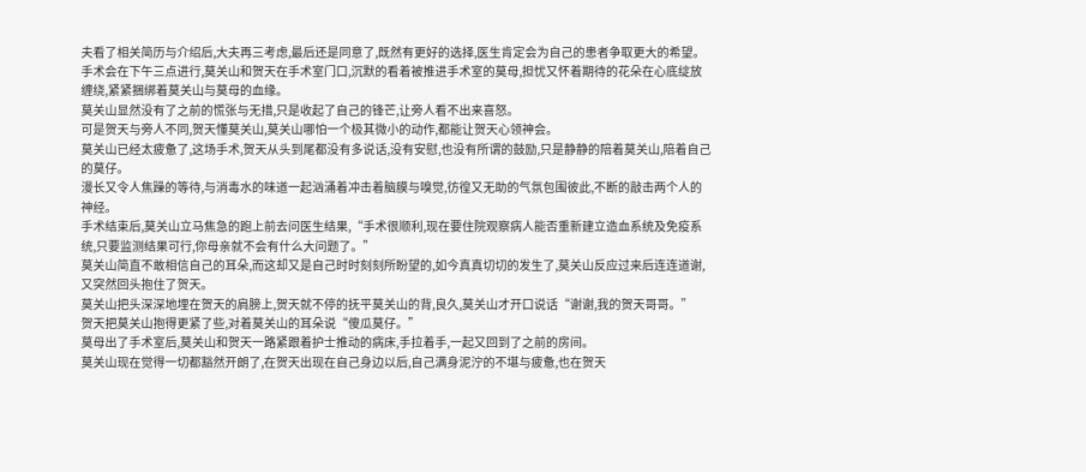夫看了相关简历与介绍后,大夫再三考虑,最后还是同意了,既然有更好的选择,医生肯定会为自己的患者争取更大的希望。
手术会在下午三点进行,莫关山和贺天在手术室门口,沉默的看着被推进手术室的莫母,担忧又怀着期待的花朵在心底绽放缠绕,紧紧捆绑着莫关山与莫母的血缘。
莫关山显然没有了之前的慌张与无措,只是收起了自己的锋芒,让旁人看不出来喜怒。
可是贺天与旁人不同,贺天懂莫关山,莫关山哪怕一个极其微小的动作,都能让贺天心领神会。
莫关山已经太疲惫了,这场手术,贺天从头到尾都没有多说话,没有安慰,也没有所谓的鼓励,只是静静的陪着莫关山,陪着自己的莫仔。
漫长又令人焦躁的等待,与消毒水的味道一起汹涌着冲击着脑膜与嗅觉,彷徨又无助的气氛包围彼此,不断的敲击两个人的神经。
手术结束后,莫关山立马焦急的跑上前去问医生结果,“手术很顺利,现在要住院观察病人能否重新建立造血系统及免疫系统,只要监测结果可行,你母亲就不会有什么大问题了。”
莫关山简直不敢相信自己的耳朵,而这却又是自己时时刻刻所盼望的,如今真真切切的发生了,莫关山反应过来后连连道谢,又突然回头抱住了贺天。
莫关山把头深深地埋在贺天的肩膀上,贺天就不停的抚平莫关山的背,良久,莫关山才开口说话“谢谢,我的贺天哥哥。”
贺天把莫关山抱得更紧了些,对着莫关山的耳朵说“傻瓜莫仔。”
莫母出了手术室后,莫关山和贺天一路紧跟着护士推动的病床,手拉着手,一起又回到了之前的房间。
莫关山现在觉得一切都豁然开朗了,在贺天出现在自己身边以后,自己满身泥泞的不堪与疲惫,也在贺天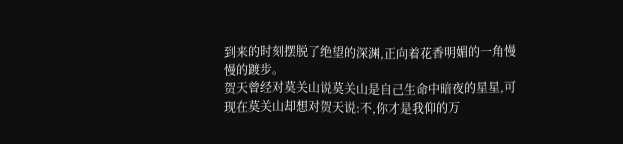到来的时刻摆脱了绝望的深渊,正向着花香明媚的一角慢慢的踱步。
贺天曾经对莫关山说莫关山是自己生命中暗夜的星星,可现在莫关山却想对贺天说:不,你才是我仰的万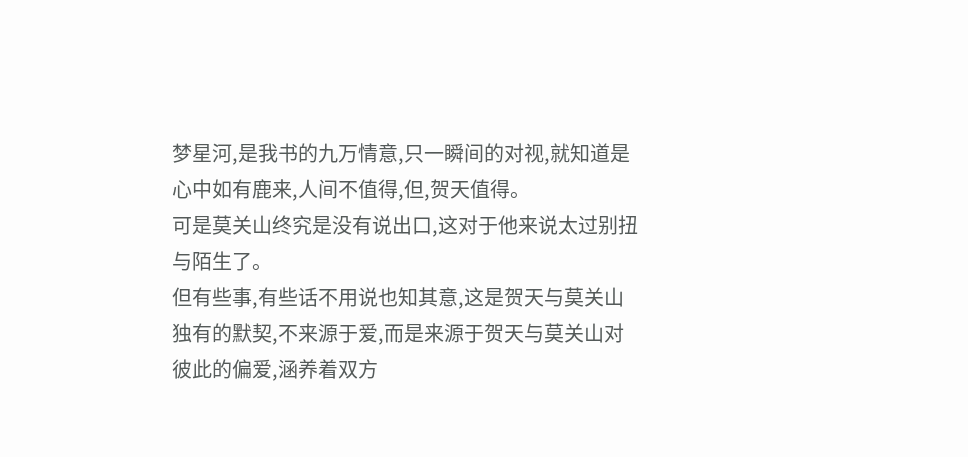梦星河,是我书的九万情意,只一瞬间的对视,就知道是心中如有鹿来,人间不值得,但,贺天值得。
可是莫关山终究是没有说出口,这对于他来说太过别扭与陌生了。
但有些事,有些话不用说也知其意,这是贺天与莫关山独有的默契,不来源于爱,而是来源于贺天与莫关山对彼此的偏爱,涵养着双方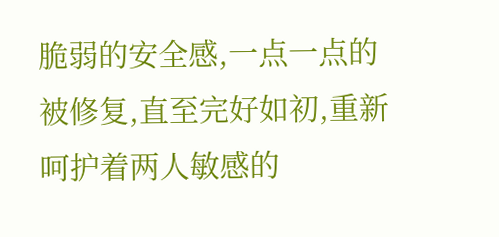脆弱的安全感,一点一点的被修复,直至完好如初,重新呵护着两人敏感的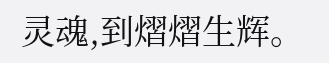灵魂,到熠熠生辉。